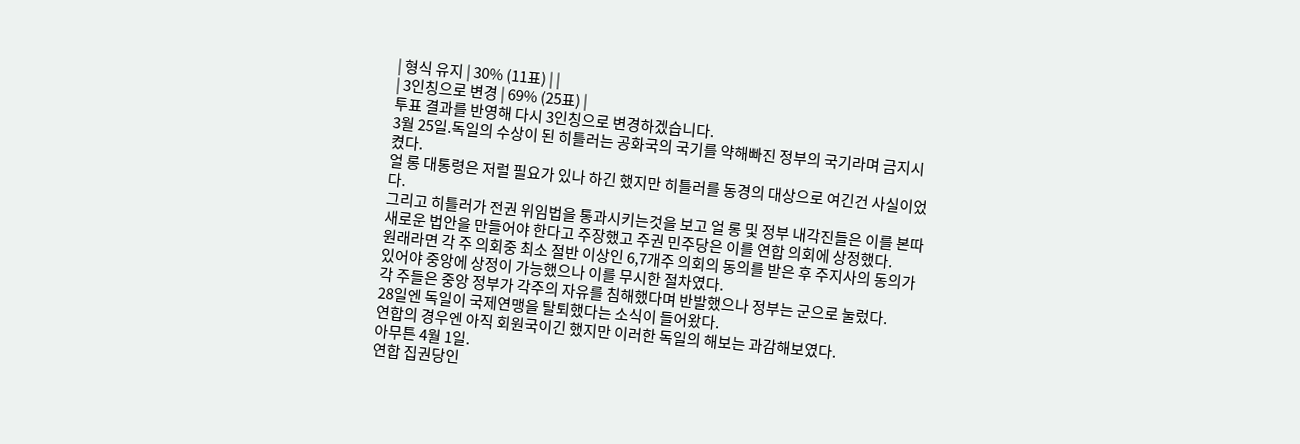| 형식 유지 | 30% (11표) | |
| 3인칭으로 변경 | 69% (25표) |
투표 결과를 반영해 다시 3인칭으로 변경하겠습니다.
3월 25일.독일의 수상이 된 히틀러는 공화국의 국기를 약해빠진 정부의 국기라며 금지시켰다.
얼 롱 대통령은 저럴 필요가 있나 하긴 했지만 히틀러를 동경의 대상으로 여긴건 사실이었다.
그리고 히틀러가 전권 위임법을 통과시키는것을 보고 얼 롱 및 정부 내각진들은 이를 본따 새로운 법안을 만들어야 한다고 주장했고 주권 민주당은 이를 연합 의회에 상정했다.
원래라면 각 주 의회중 최소 절반 이상인 6,7개주 의회의 동의를 받은 후 주지사의 동의가 있어야 중앙에 상정이 가능했으나 이를 무시한 절차였다.
각 주들은 중앙 정부가 각주의 자유를 침해했다며 반발했으나 정부는 군으로 눌렀다.
28일엔 독일이 국제연맹을 탈퇴했다는 소식이 들어왔다.
연합의 경우엔 아직 회원국이긴 했지만 이러한 독일의 해보는 과감해보였다.
아무튼 4월 1일.
연합 집권당인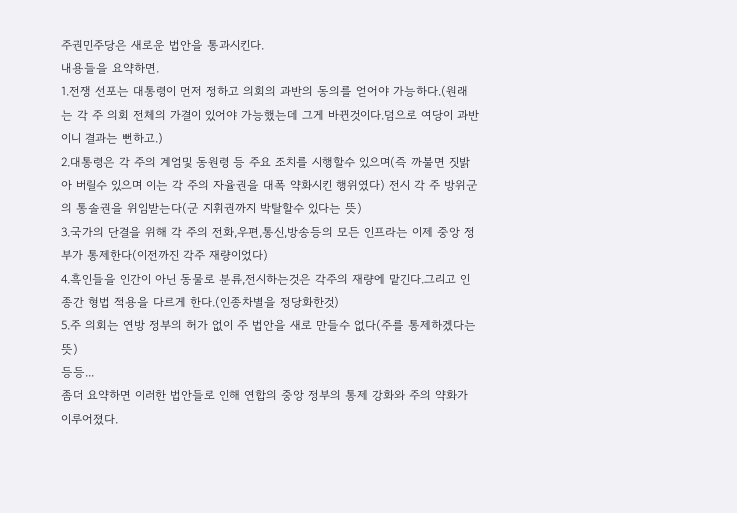주권민주당은 새로운 법안을 통과시킨다.
내용들을 요약하면.
1.전쟁 선포는 대통령이 먼저 정하고 의회의 과반의 동의를 얻어야 가능하다.(원래는 각 주 의회 전체의 가결이 있어야 가능했는데 그게 바뀐것이다.덤으로 여당이 과반이니 결과는 뻔하고.)
2.대통령은 각 주의 계엄및 동원령 등 주요 조치를 시행할수 있으며(즉 까불면 짓밝아 버릴수 있으며 이는 각 주의 자율권을 대폭 약화시킨 행위였다) 전시 각 주 방위군의 통솔권을 위임받는다(군 지휘권까지 박탈할수 있다는 뜻)
3.국가의 단결을 위해 각 주의 전화,우편,통신,방송등의 모든 인프라는 이제 중앙 정부가 통제한다(이전까진 각주 재량이었다)
4.흑인들을 인간이 아닌 동물로 분류,전시하는것은 각주의 재량에 맡긴다.그리고 인종간 형법 적용을 다르게 한다.(인종차별을 정당화한것)
5.주 의회는 연방 정부의 허가 없이 주 법안을 새로 만들수 없다(주를 통제하겠다는 뜻)
등등...
좀더 요약하면 이러한 법안들로 인해 연합의 중앙 정부의 통제 강화와 주의 약화가 이루어졌다.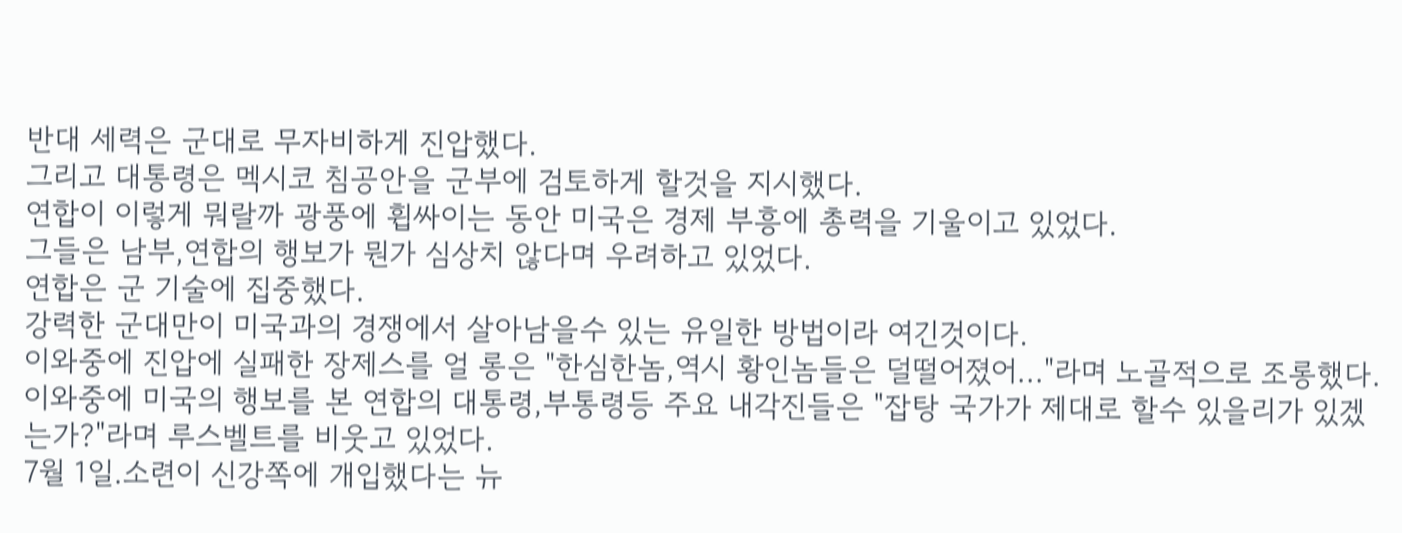반대 세력은 군대로 무자비하게 진압했다.
그리고 대통령은 멕시코 침공안을 군부에 검토하게 할것을 지시했다.
연합이 이렇게 뭐랄까 광풍에 휩싸이는 동안 미국은 경제 부흥에 총력을 기울이고 있었다.
그들은 남부,연합의 행보가 뭔가 심상치 않다며 우려하고 있었다.
연합은 군 기술에 집중했다.
강력한 군대만이 미국과의 경쟁에서 살아남을수 있는 유일한 방법이라 여긴것이다.
이와중에 진압에 실패한 장제스를 얼 롱은 "한심한놈,역시 황인놈들은 덜떨어졌어..."라며 노골적으로 조롱했다.
이와중에 미국의 행보를 본 연합의 대통령,부통령등 주요 내각진들은 "잡탕 국가가 제대로 할수 있을리가 있겠는가?"라며 루스벨트를 비웃고 있었다.
7월 1일.소련이 신강쪽에 개입했다는 뉴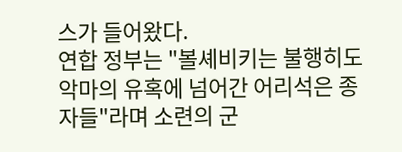스가 들어왔다.
연합 정부는 "볼셰비키는 불행히도 악마의 유혹에 넘어간 어리석은 종자들"라며 소련의 군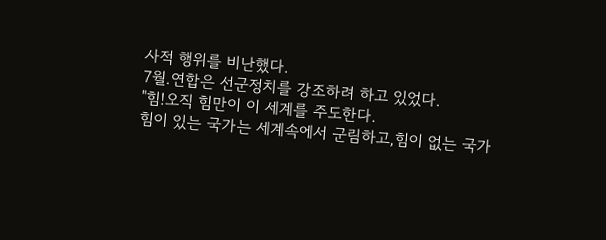사적 행위를 비난했다.
7월.연합은 선군정치를 강조하려 하고 있었다.
"힘!오직 힘만이 이 세계를 주도한다.
힘이 있는 국가는 세계속에서 군림하고,힘이 없는 국가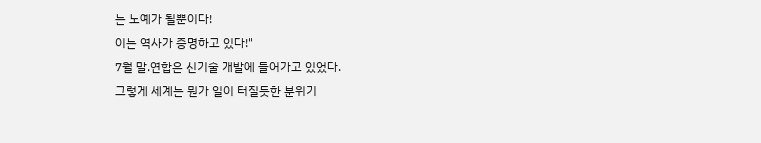는 노예가 될뿐이다!
이는 역사가 증명하고 있다!"
7월 말.연합은 신기술 개발에 들어가고 있었다.
그렇게 세계는 뭔가 일이 터질듯한 분위기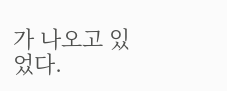가 나오고 있었다.